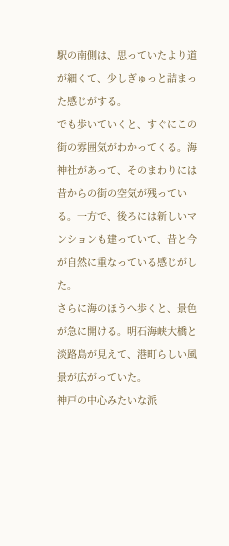駅の南側は、思っていたより道が細くて、少しぎゅっと詰まった感じがする。
でも歩いていくと、すぐにこの街の雰囲気がわかってくる。海神社があって、そのまわりには昔からの街の空気が残っている。一方で、後ろには新しいマンションも建っていて、昔と今が自然に重なっている感じがした。
さらに海のほうへ歩くと、景色が急に開ける。明石海峡大橋と淡路島が見えて、港町らしい風景が広がっていた。
神戸の中心みたいな派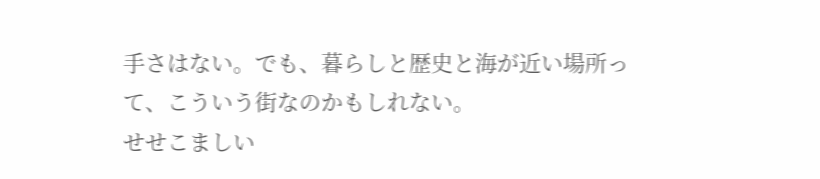手さはない。でも、暮らしと歴史と海が近い場所って、こういう街なのかもしれない。
せせこましい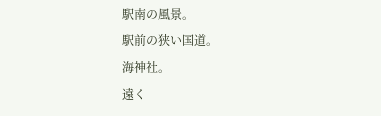駅南の風景。
駅前の狭い国道。
海神社。
遠く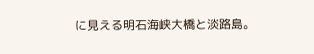に見える明石海峡大橋と淡路島。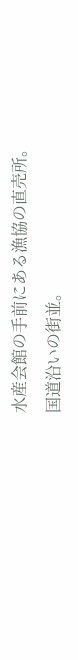水産会館の手前にある漁協の直売所。
国道沿いの街並。